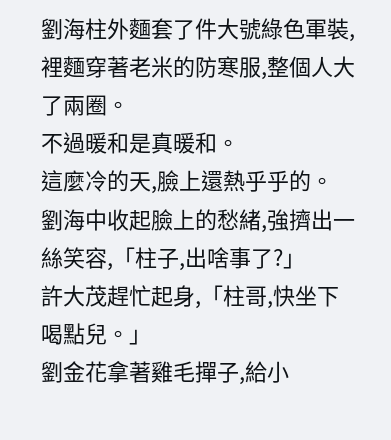劉海柱外麵套了件大號綠色軍裝,裡麵穿著老米的防寒服,整個人大了兩圈。
不過暖和是真暖和。
這麼冷的天,臉上還熱乎乎的。
劉海中收起臉上的愁緒,強擠出一絲笑容,「柱子,出啥事了?」
許大茂趕忙起身,「柱哥,快坐下喝點兒。」
劉金花拿著雞毛撣子,給小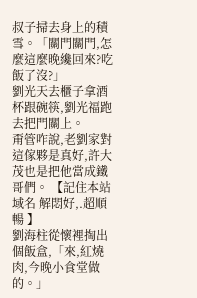叔子掃去身上的積雪。「關門關門,怎麼這麼晚纔回來?吃飯了沒?」
劉光天去櫃子拿酒杯跟碗筷,劉光福跑去把門關上。
甭管咋說,老劉家對這傢夥是真好,許大茂也是把他當成鐵哥們。 【記住本站域名 解悶好,.超順暢 】
劉海柱從懷裡掏出個飯盒,「來,紅燒肉,今晚小食堂做的。」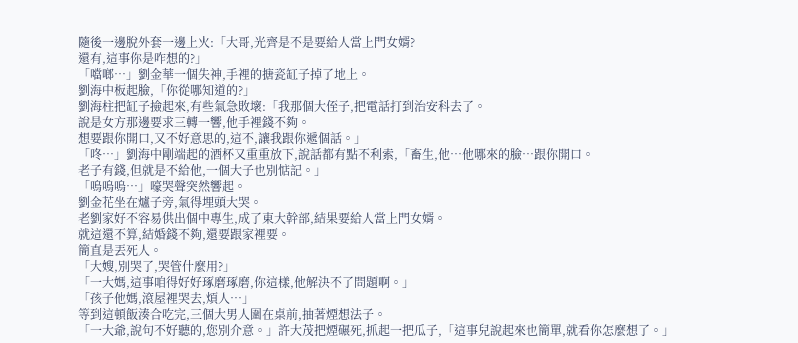隨後一邊脫外套一邊上火:「大哥,光齊是不是要給人當上門女婿?
還有,這事你是咋想的?」
「噹啷…」劉金華一個失神,手裡的搪瓷缸子掉了地上。
劉海中板起臉,「你從哪知道的?」
劉海柱把缸子撿起來,有些氣急敗壞:「我那個大侄子,把電話打到治安科去了。
說是女方那邊要求三轉一響,他手裡錢不夠。
想要跟你開口,又不好意思的,這不,讓我跟你遞個話。」
「咚…」劉海中剛端起的酒杯又重重放下,說話都有點不利索,「畜生,他…他哪來的臉…跟你開口。
老子有錢,但就是不給他,一個大子也別惦記。」
「嗚嗚嗚…」嚎哭聲突然響起。
劉金花坐在爐子旁,氣得埋頭大哭。
老劉家好不容易供出個中專生,成了東大幹部,結果要給人當上門女婿。
就這還不算,結婚錢不夠,還要跟家裡要。
簡直是丟死人。
「大嫂,別哭了,哭管什麼用?」
「一大媽,這事咱得好好琢磨琢磨,你這樣,他解決不了問題啊。」
「孩子他媽,滾屋裡哭去,煩人…」
等到這頓飯湊合吃完,三個大男人圍在桌前,抽著煙想法子。
「一大爺,說句不好聽的,您別介意。」許大茂把煙碾死,抓起一把瓜子,「這事兒說起來也簡單,就看你怎麼想了。」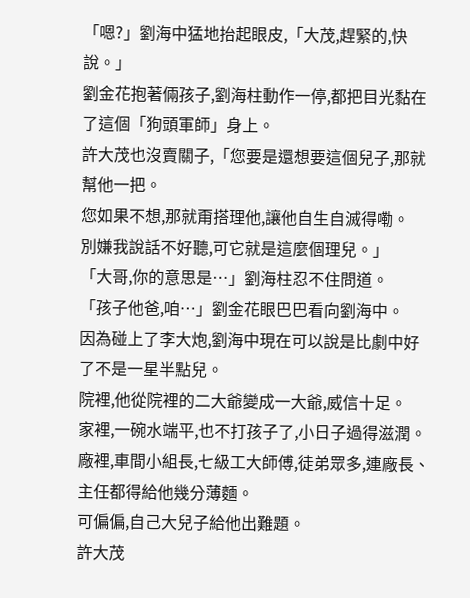「嗯?」劉海中猛地抬起眼皮,「大茂,趕緊的,快說。」
劉金花抱著倆孩子,劉海柱動作一停,都把目光黏在了這個「狗頭軍師」身上。
許大茂也沒賣關子,「您要是還想要這個兒子,那就幫他一把。
您如果不想,那就甭搭理他,讓他自生自滅得嘞。
別嫌我說話不好聽,可它就是這麼個理兒。」
「大哥,你的意思是…」劉海柱忍不住問道。
「孩子他爸,咱…」劉金花眼巴巴看向劉海中。
因為碰上了李大炮,劉海中現在可以說是比劇中好了不是一星半點兒。
院裡,他從院裡的二大爺變成一大爺,威信十足。
家裡,一碗水端平,也不打孩子了,小日子過得滋潤。
廠裡,車間小組長,七級工大師傅,徒弟眾多,連廠長、主任都得給他幾分薄麵。
可偏偏,自己大兒子給他出難題。
許大茂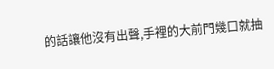的話讓他沒有出聲,手裡的大前門幾口就抽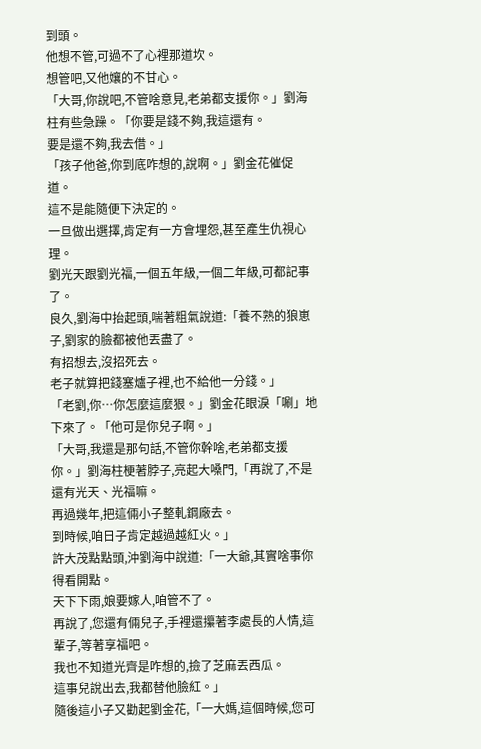到頭。
他想不管,可過不了心裡那道坎。
想管吧,又他孃的不甘心。
「大哥,你說吧,不管啥意見,老弟都支援你。」劉海柱有些急躁。「你要是錢不夠,我這還有。
要是還不夠,我去借。」
「孩子他爸,你到底咋想的,說啊。」劉金花催促道。
這不是能隨便下決定的。
一旦做出選擇,肯定有一方會埋怨,甚至產生仇視心理。
劉光天跟劉光福,一個五年級,一個二年級,可都記事了。
良久,劉海中抬起頭,喘著粗氣說道:「養不熟的狼崽子,劉家的臉都被他丟盡了。
有招想去,沒招死去。
老子就算把錢塞爐子裡,也不給他一分錢。」
「老劉,你…你怎麼這麼狠。」劉金花眼淚「唰」地下來了。「他可是你兒子啊。」
「大哥,我還是那句話,不管你幹啥,老弟都支援你。」劉海柱梗著脖子,亮起大嗓門,「再說了,不是還有光天、光福嘛。
再過幾年,把這倆小子整軋鋼廠去。
到時候,咱日子肯定越過越紅火。」
許大茂點點頭,沖劉海中說道:「一大爺,其實啥事你得看開點。
天下下雨,娘要嫁人,咱管不了。
再說了,您還有倆兒子,手裡還攥著李處長的人情,這輩子,等著享福吧。
我也不知道光齊是咋想的,撿了芝麻丟西瓜。
這事兒說出去,我都替他臉紅。」
隨後這小子又勸起劉金花,「一大媽,這個時候,您可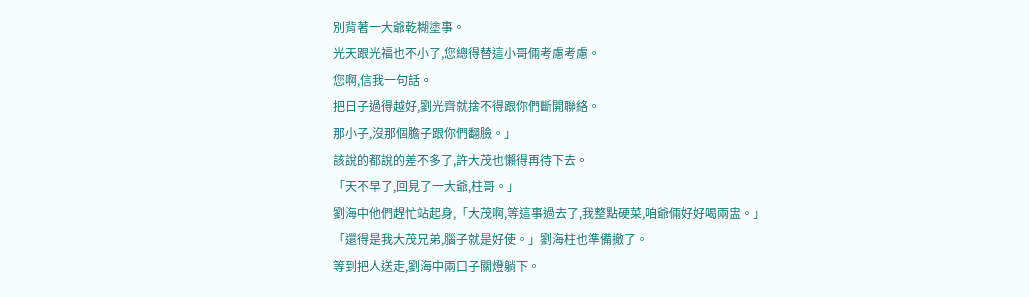別背著一大爺乾糊塗事。
光天跟光福也不小了,您總得替這小哥倆考慮考慮。
您啊,信我一句話。
把日子過得越好,劉光齊就捨不得跟你們斷開聯絡。
那小子,沒那個膽子跟你們翻臉。」
該說的都說的差不多了,許大茂也懶得再待下去。
「天不早了,回見了一大爺,柱哥。」
劉海中他們趕忙站起身,「大茂啊,等這事過去了,我整點硬菜,咱爺倆好好喝兩盅。」
「還得是我大茂兄弟,腦子就是好使。」劉海柱也準備撤了。
等到把人送走,劉海中兩口子關燈躺下。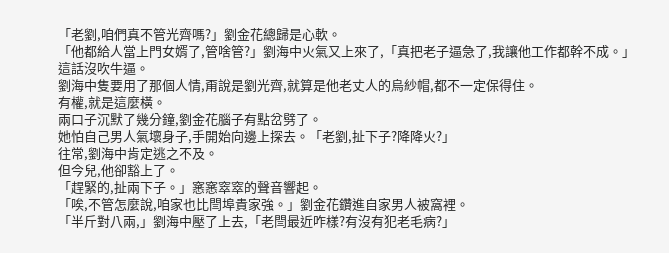「老劉,咱們真不管光齊嗎?」劉金花總歸是心軟。
「他都給人當上門女婿了,管啥管?」劉海中火氣又上來了,「真把老子逼急了,我讓他工作都幹不成。」
這話沒吹牛逼。
劉海中隻要用了那個人情,甭說是劉光齊,就算是他老丈人的烏紗帽,都不一定保得住。
有權,就是這麼橫。
兩口子沉默了幾分鐘,劉金花腦子有點岔劈了。
她怕自己男人氣壞身子,手開始向邊上探去。「老劉,扯下子?降降火?」
往常,劉海中肯定逃之不及。
但今兒,他卻豁上了。
「趕緊的,扯兩下子。」窸窸窣窣的聲音響起。
「唉,不管怎麼說,咱家也比閆埠貴家強。」劉金花鑽進自家男人被窩裡。
「半斤對八兩,」劉海中壓了上去,「老閆最近咋樣?有沒有犯老毛病?」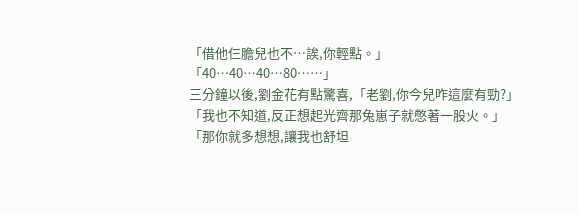「借他仨膽兒也不…誒,你輕點。」
「40…40…40…80……」
三分鐘以後,劉金花有點驚喜,「老劉,你今兒咋這麼有勁?」
「我也不知道,反正想起光齊那兔崽子就憋著一股火。」
「那你就多想想,讓我也舒坦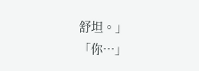舒坦。」
「你…」